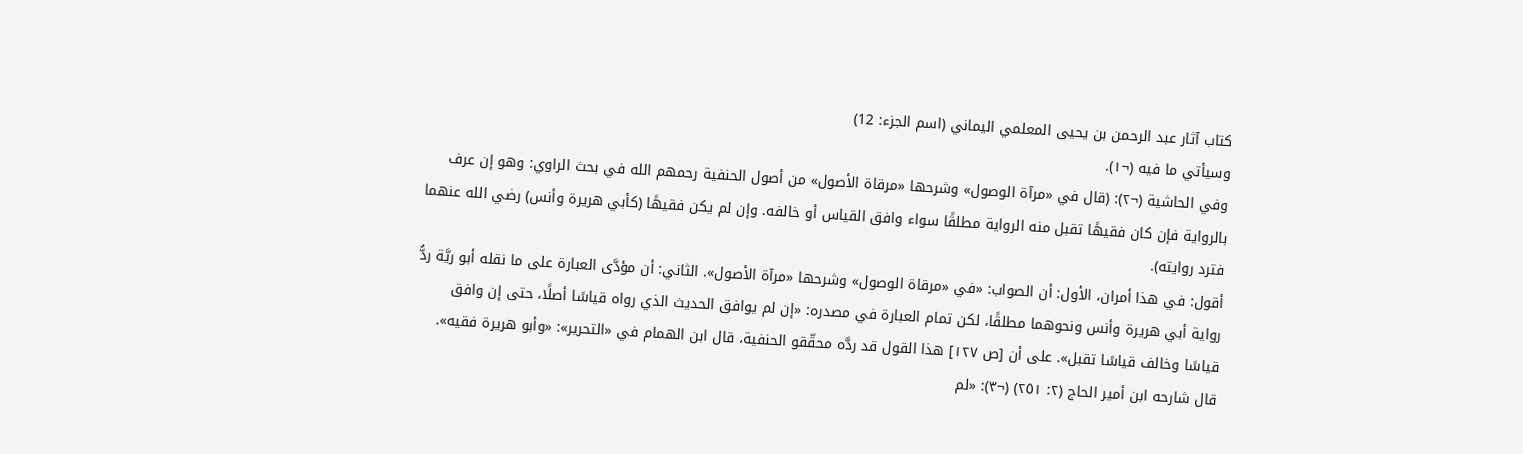كتاب آثار عبد الرحمن بن يحيى المعلمي اليماني (اسم الجزء: 12)
وسيأتي ما فيه (¬١).
وفي الحاشية (¬٢): (قال في «مرآة الوصول» وشرحها «مرقاة الأصول» من أصول الحنفية رحمهم الله في بحث الراوي: وهو إن عرف بالرواية فإن كان فقيهًا تقبل منه الرواية مطلقًا سواء وافق القياس أو خالفه. وإن لم يكن فقيهًا (كأبي هريرة وأنس) رضي الله عنهما فترد روايته).
أقول: في هذا أمران، الأول: أن الصواب: «في «مرقاة الوصول» وشرحها «مرآة الأصول». الثاني: أن مؤدَّى العبارة على ما نقله أبو ريَّة ردُّ رواية أبي هريرة وأنس ونحوهما مطلقًا، لكن تمام العبارة في مصدره: «إن لم يوافق الحديث الذي رواه قياسًا أصلًا، حتى إن وافق قياسًا وخالف قياسًا تقبل». على أن [ص ١٢٧] هذا القول قد ردَّه محقّقو الحنفية، قال ابن الهمام في «التحرير»: «وأبو هريرة فقيه». قال شارحه ابن أمير الحاج (٢: ٢٥١) (¬٣): «لم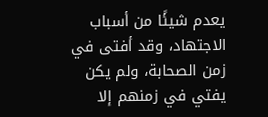يعدم شيئًا من أسباب الاجتهاد، وقد أفتى في زمن الصحابة، ولم يكن يفتي في زمنهم إلا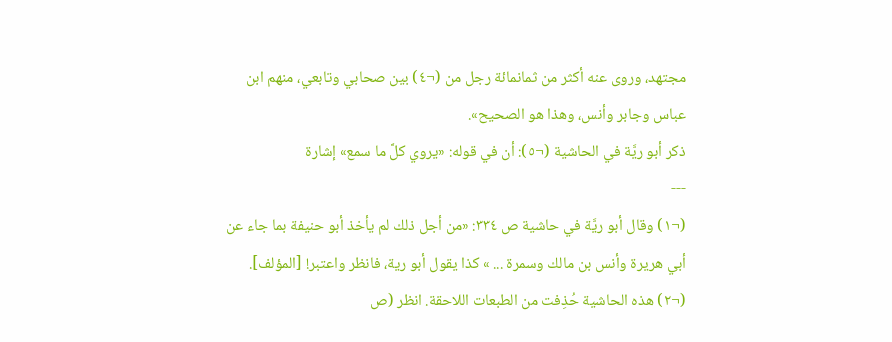مجتهد، وروى عنه أكثر من ثمانمائة رجل من (¬٤) بين صحابي وتابعي، منهم ابن عباس وجابر وأنس، وهذا هو الصحيح».
ذكر أبو ريَّة في الحاشية (¬٥): أن في قوله: «يروي كلَّ ما سمع» إشارة
---
(¬١) وقال أبو ريَّة في حاشية ص ٣٣٤: «من أجل ذلك لم يأخذ أبو حنيفة بما جاء عن أبي هريرة وأنس بن مالك وسمرة ... » كذا يقول أبو رية، فانظر واعتبر! [المؤلف].
(¬٢) هذه الحاشية حُذِفت من الطبعات اللاحقة. انظر (ص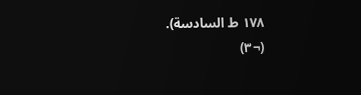١٧٨ ط السادسة).
(¬٣)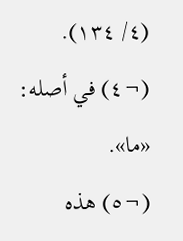(٤/ ١٣٤).
(¬٤) في أصله: «ما».
(¬٥) هذه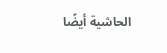الحاشية أيضًا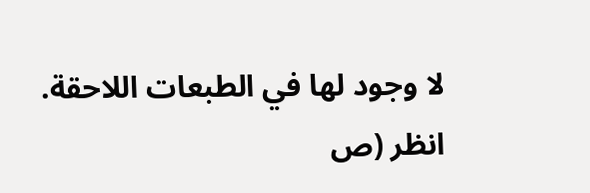لا وجود لها في الطبعات اللاحقة. انظر (ص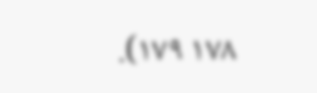١٧٨ ١٧٩).